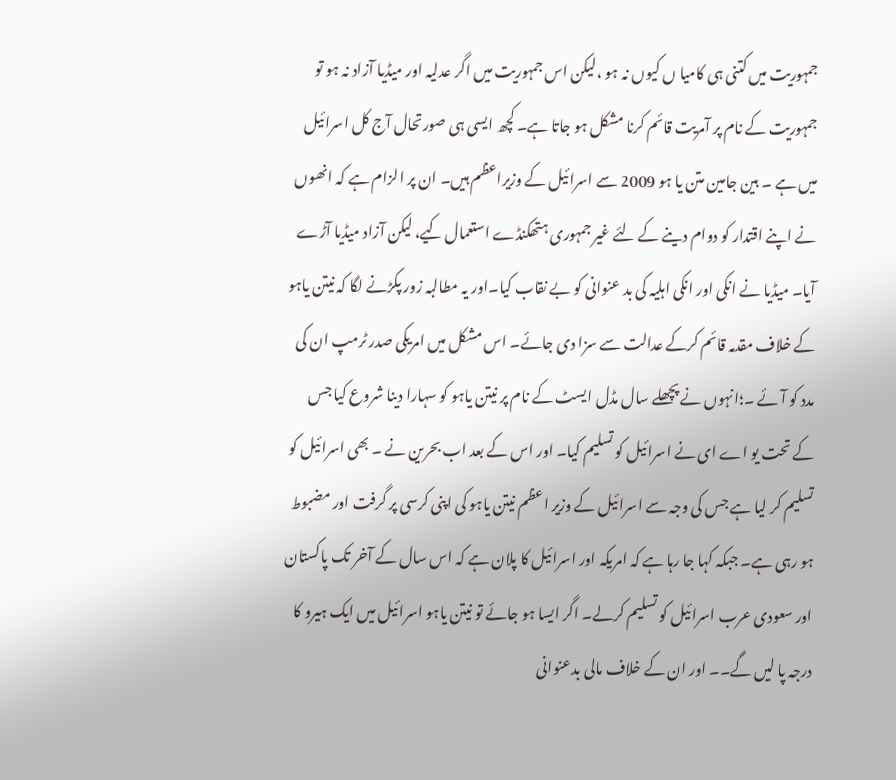جمہوریت میں کتنی ہی کامیا ں کیوں نہ ہو ،لیکن اس جمہوریت میں اگر عدلیہ اور میڈیا آزاد نہ ہو تو جمہوریت کے نام پر آمریت قائم کرنا مشکل ہو جاتا ہے۔ کچھ ایسی ہی صورتحال آج کل اسرائیل میں ہے ۔ بین جامین متن یا ہو 2009 سے اسرائیل کے وزیراعظم ہیں۔ ان پر الزام ہے کہ انھوں نے اپنے اقتدار کو دوام دینے کے لئے غیر جمہوری ہتھکنڈے استعمال کیے، لیکن آزاد میڈیا آڑے آیا۔ میڈیا نے انکی اور انکی اہلیہ کی بد عنوانی کو بے نقاب کیا۔اور یہ مطالبہ زور پکڑنے لگا کہ نیتن یاہو کے خلاف مقدمہ قائم کرکے عدالت سے سزا دی جائے۔ اس مشکل میں امریکی صدر ٹرمپ ان کی مدد کو آئے ۔؛انہوں نے پچھلے سال مڈل ایسٹ کے نام پر نیتن یاہو کو سہارا دینا شروع کیا جس کے تحت یو اے ای نے اسرائیل کو تسلیم کیا۔ اور اس کے بعد اب بحرین نے ۔ بھی اسرائیل کو تسلیم کر لیا ہے جس کی وجہ سے اسرائیل کے وزیر اعظم نیتن یاہو کی اپنی کرسی پر گرفت اور مضبوط ہو رہی ہے۔ جبکہ کہا جا رہا ہے کہ امریکہ اور اسرائیل کا پلان ہے کہ اس سال کے آخر تک پاکستان اور سعودی عرب اسرائیل کو تسلیم کرلے۔ اگر ایسا ہو جائے تو نیتن یاہو اسرائیل میں ایک ہیرو کا درجہ پا لیں گے۔۔ اور ان کے خلاف مالی بدعنوانی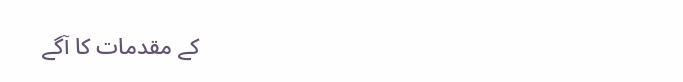کے مقدمات کا آگے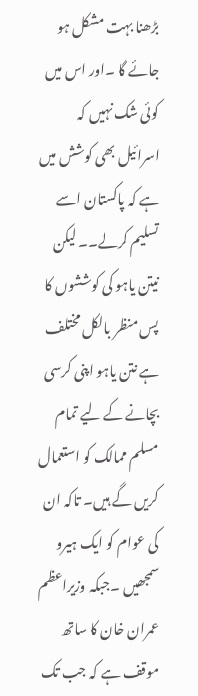بڑھنا بہت مشکل ہو جائے گا ۔اور اس میں کوئی شک نہیں کہ اسرائیل بھی کوشش میں ہے کہ پاکستان اسے تسلیم کرلے۔۔ لیکن نیتن یاہو کی کوششوں کا پس منظر بالکل مختلف ہے نتن یاہو اپنی کرسی بچانے کے لیے تمام مسلم ممالک کو استعمال کریں گے ہیں۔ تاکہ ان کی عوام کو ایک ہیرو سمجھیں ۔جبکہ وزیراعظم عمران خان کا ساتھ موقف ہے کہ جب تک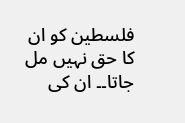فلسطین کو ان کا حق نہیں مل جاتا۔۔ ان کی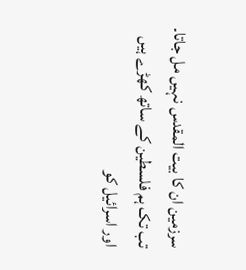سرزمین ان کا بیت المقدس نہیں مل جاتا۔ تب تک ہم فلسطین کے ساتھ کھڑے ہیں اور اسرائیل کو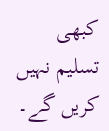کبھی تسلیم نہیں کریں گے۔